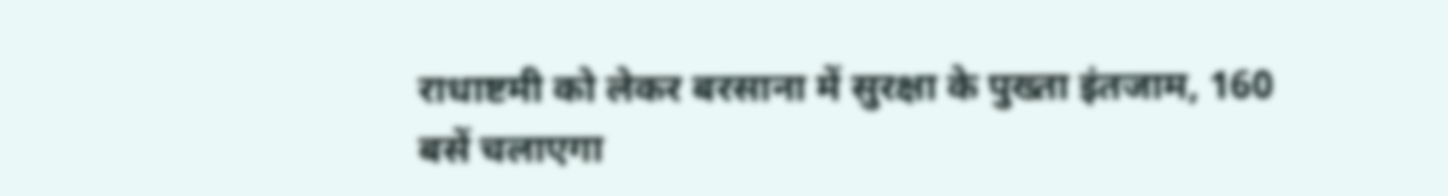राधाष्टमी को लेकर बरसाना में सुरक्षा के पुख्ता इंतजाम, 160 बसें चलाएगा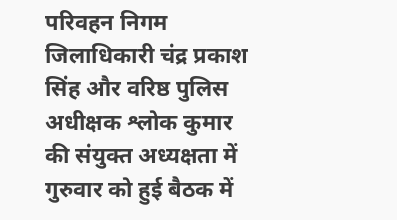परिवहन निगम
जिलाधिकारी चंद्र प्रकाश सिंह और वरिष्ठ पुलिस अधीक्षक श्लोक कुमार की संयुक्त अध्यक्षता में गुरुवार को हुई बैठक में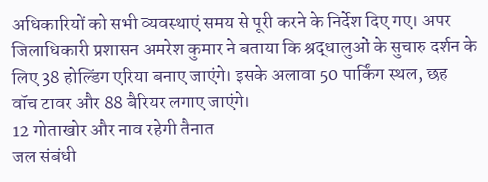अधिकारियों को सभी व्यवस्थाएं समय से पूरी करने के निर्देश दिए गए। अपर जिलाधिकारी प्रशासन अमरेश कुमार ने बताया कि श्रद्धालुओं के सुचारु दर्शन के लिए 38 होल्डिंग एरिया बनाए जाएंगे। इसके अलावा 50 पार्किंग स्थल, छह वॉच टावर और 88 बैरियर लगाए जाएंगे।
12 गोताखोर और नाव रहेगी तैनात
जल संबंधी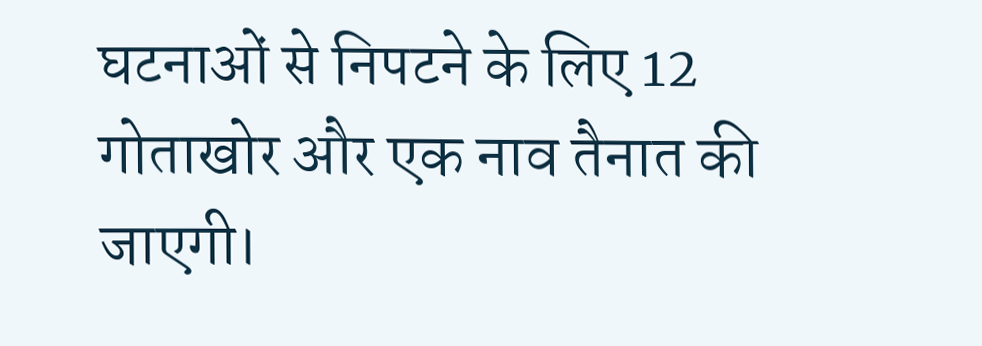घटनाओं से निपटने के लिए 12 गोताखोर और एक नाव तैनात की जाएगी।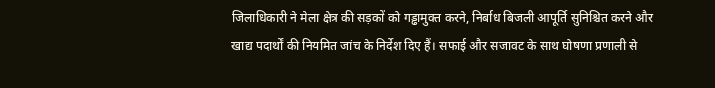जिलाधिकारी ने मेला क्षेत्र की सड़कों को गड्ढामुक्त करने, निर्बाध बिजली आपूर्ति सुनिश्चित करने और खाद्य पदार्थों की नियमित जांच के निर्देश दिए हैं। सफाई और सजावट के साथ घोषणा प्रणाली से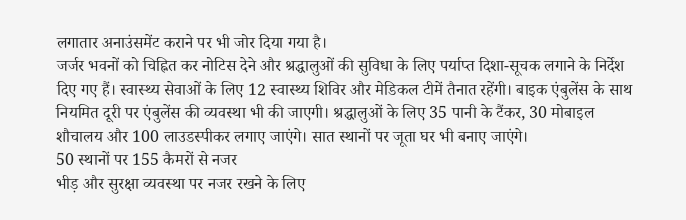लगातार अनाउंसमेंट कराने पर भी जोर दिया गया है।
जर्जर भवनों को चिह्नित कर नोटिस देने और श्रद्धालुओं की सुविधा के लिए पर्याप्त दिशा-सूचक लगाने के निर्देश दिए गए हैं। स्वास्थ्य सेवाओं के लिए 12 स्वास्थ्य शिविर और मेडिकल टीमें तैनात रहेंगी। बाइक एंबुलेंस के साथ नियमित दूरी पर एंबुलेंस की व्यवस्था भी की जाएगी। श्रद्धालुओं के लिए 35 पानी के टैंकर, 30 मोबाइल शौचालय और 100 लाउडस्पीकर लगाए जाएंगे। सात स्थानों पर जूता घर भी बनाए जाएंगे।
50 स्थानों पर 155 कैमरों से नजर
भीड़ और सुरक्षा व्यवस्था पर नजर रखने के लिए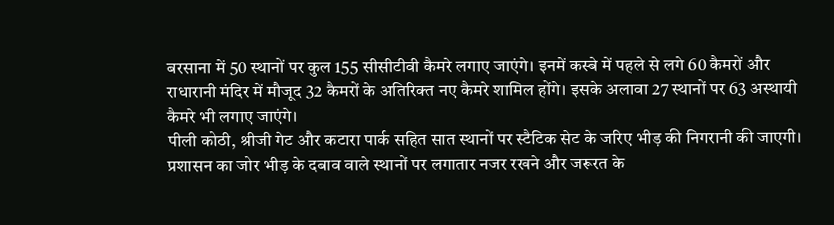बरसाना में 50 स्थानों पर कुल 155 सीसीटीवी कैमरे लगाए जाएंगे। इनमें कस्बे में पहले से लगे 60 कैमरों और राधारानी मंदिर में मौजूद 32 कैमरों के अतिरिक्त नए कैमरे शामिल होंगे। इसके अलावा 27 स्थानों पर 63 अस्थायी कैमरे भी लगाए जाएंगे।
पीली कोठी, श्रीजी गेट और कटारा पार्क सहित सात स्थानों पर स्टैटिक सेट के जरिए भीड़ की निगरानी की जाएगी। प्रशासन का जोर भीड़ के दबाव वाले स्थानों पर लगातार नजर रखने और जरूरत के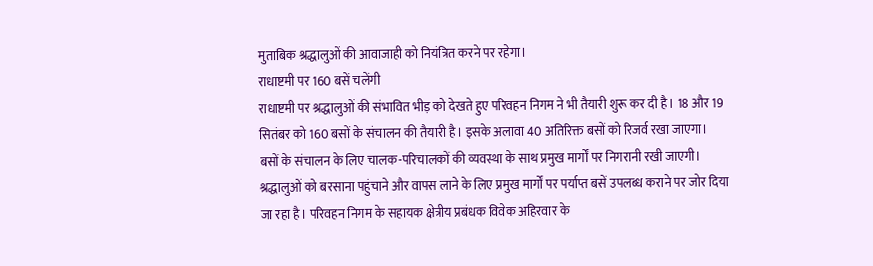मुताबिक श्रद्धालुओं की आवाजाही को नियंत्रित करने पर रहेगा।
राधाष्टमी पर 160 बसें चलेंगी
राधाष्टमी पर श्रद्धालुओं की संभावित भीड़ को देखते हुए परिवहन निगम ने भी तैयारी शुरू कर दी है। 18 और 19 सितंबर को 160 बसों के संचालन की तैयारी है। इसके अलावा 40 अतिरिक्त बसों को रिजर्व रखा जाएगा।
बसों के संचालन के लिए चालक-परिचालकों की व्यवस्था के साथ प्रमुख मार्गों पर निगरानी रखी जाएगी। श्रद्धालुओं को बरसाना पहुंचाने और वापस लाने के लिए प्रमुख मार्गों पर पर्याप्त बसें उपलब्ध कराने पर जोर दिया जा रहा है। परिवहन निगम के सहायक क्षेत्रीय प्रबंधक विवेक अहिरवार के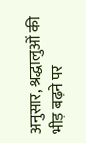अनुसार, श्रद्धालुओं की भीड़ बढ़ने पर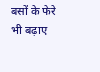बसों के फेरे भी बढ़ाए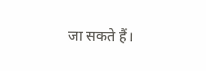जा सकते हैं।